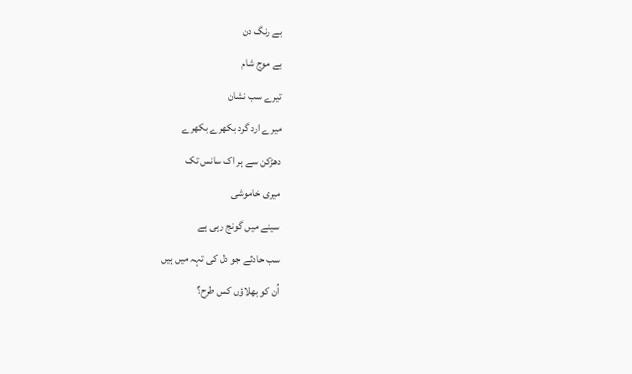بے رنگ دن
بے موج شام
تیرے سب نشان
میرے ارد گرد بکھرے بکھرے
دھڑکن سے ہر اک سانس تک
میری خاموشی
سینے میں گونج رہی ہے
سب حادثے جو دل کی تہہ میں ہیں
اُن کو بھلاؤں کس طرح؟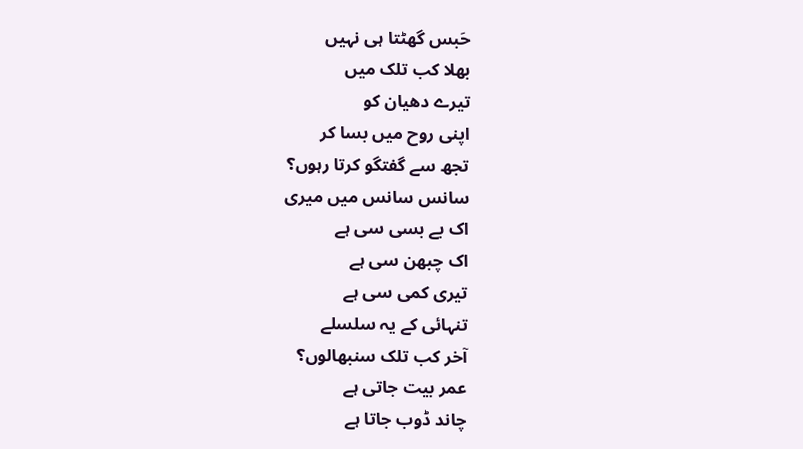حَبس گھٹتا ہی نہیں
بھلا کب تلک میں
تیرے دھیان کو
اپنی روح میں بسا کر
تجھ سے گفتگو کرتا رہوں؟
سانس سانس میں میری
اک بے بسی سی ہے
اک چبھن سی ہے
تیری کمی سی ہے
تنہائی کے یہ سلسلے
آخر کب تلک سنبھالوں؟
عمر بیت جاتی ہے
چاند ڈوب جاتا ہے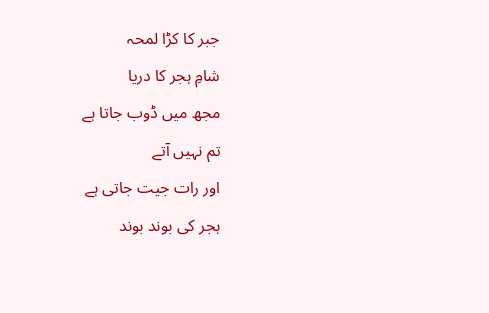جبر کا کڑا لمحہ
شامِ ہجر کا دریا
مجھ میں ڈوب جاتا ہے
تم نہیں آتے
اور رات جیت جاتی ہے
ہجر کی بوند بوند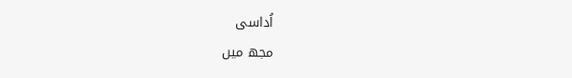اُداسی
مجھ میں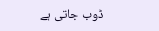ڈوب جاتی ہے